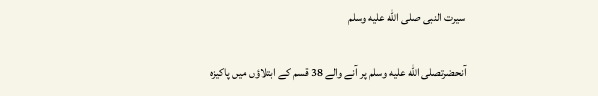سیرت النبی صلى الله عليه وسلم

آنحضرتصلى الله عليه وسلم پر آنے والے 38 قسم کے ابتلاؤں میں پاکیزہ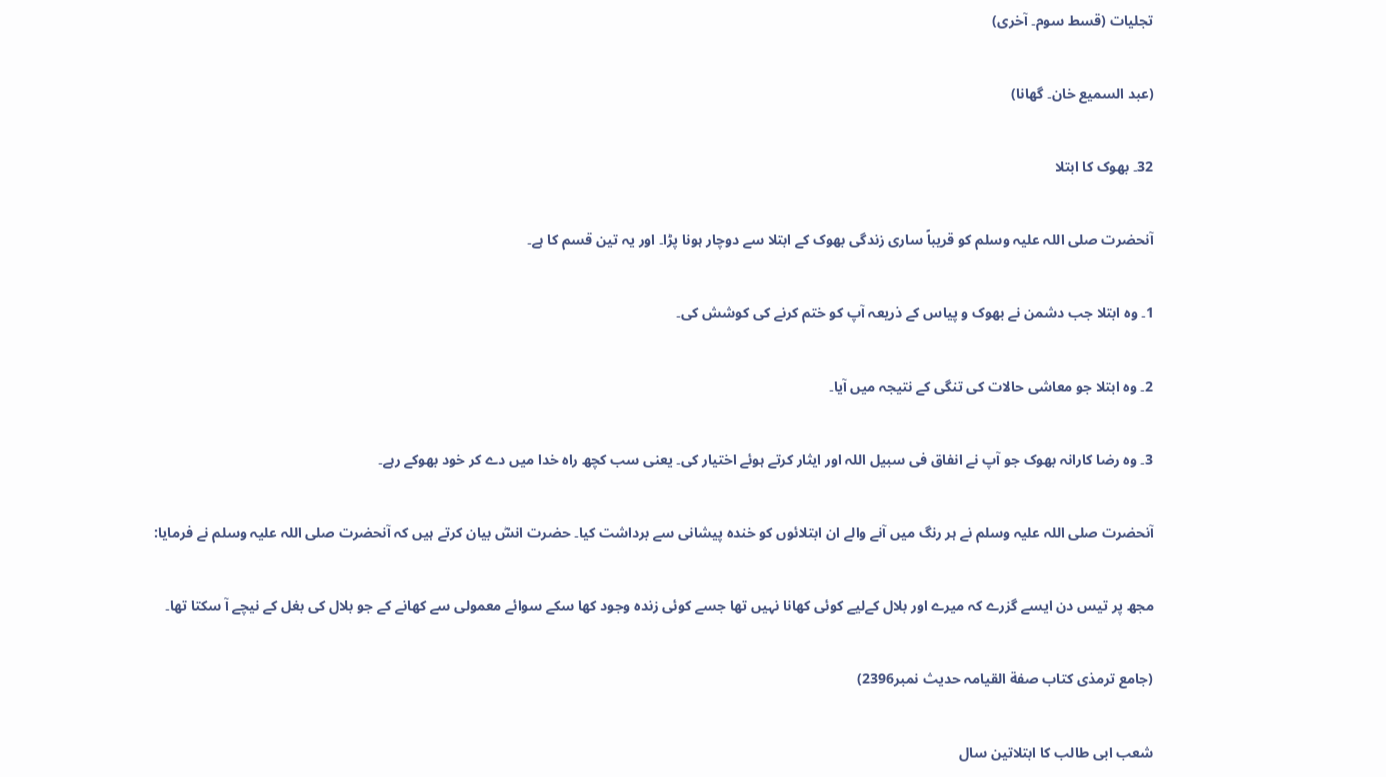تجلیات (قسط سوم۔ آخری)

(عبد السمیع خان۔ گھانا)

32۔ بھوک کا ابتلا

آنحضرت صلی اللہ علیہ وسلم کو قریباً ساری زندگی بھوک کے ابتلا سے دوچار ہونا پڑا۔ اور یہ تین قسم کا ہے۔

1۔ وہ ابتلا جب دشمن نے بھوک و پیاس کے ذریعہ آپ کو ختم کرنے کی کوشش کی۔

2۔ وہ ابتلا جو معاشی حالات کی تنگی کے نتیجہ میں آیا۔

3۔ وہ رضا کارانہ بھوک جو آپ نے انفاق فی سبیل اللہ اور ایثار کرتے ہوئے اختیار کی۔ یعنی سب کچھ راہ خدا میں دے کر خود بھوکے رہے۔

آنحضرت صلی اللہ علیہ وسلم نے ہر رنگ میں آنے والے ان ابتلائوں کو خندہ پیشانی سے برداشت کیا۔ حضرت انسؓ بیان کرتے ہیں کہ آنحضرت صلی اللہ علیہ وسلم نے فرمایا:

مجھ پر تیس دن ایسے گزرے کہ میرے اور بلال کےلیے کوئی کھانا نہیں تھا جسے کوئی زندہ وجود کھا سکے سوائے معمولی سے کھانے کے جو بلال کی بغل کے نیچے آ سکتا تھا۔

(جامع ترمذی کتاب صفة القیامہ حدیث نمبر2396)

شعب ابی طالب کا ابتلاتین سال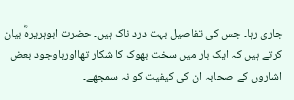جاری رہا۔ جس کی تفاصیل بہت درد ناک ہیں۔ حضرت ابوہریرہؓ بیان کرتے ہیں کہ ایک بار میں سخت بھوک کا شکار تھااورباوجود بعض اشاروں کے صحابہ ان کی کیفیت کو نہ سمجھے۔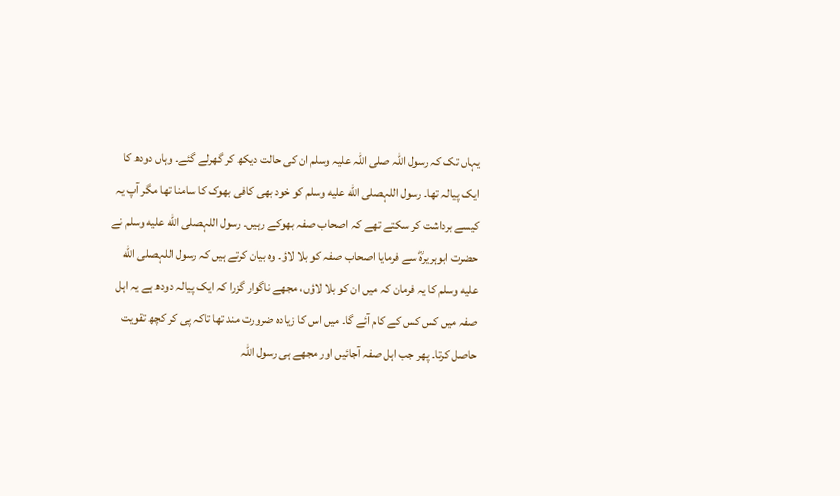یہاں تک کہ رسول اللہ صلی اللہ علیہ وسلم ان کی حالت دیکھ کر گھرلے گئے۔ وہاں دودھ کا ایک پیالہ تھا۔ رسول اللہصلى الله عليه وسلم کو خود بھی کافی بھوک کا سامنا تھا مگر آپ یہ کیسے برداشت کر سکتے تھے کہ اصحاب صفہ بھوکے رہیں۔ رسول اللہصلى الله عليه وسلم نے حضرت ابوہریرہؓ سے فرمایا اصحاب صفہ کو بلا لاؤ۔ وہ بیان کرتے ہیں کہ رسول اللہصلى الله عليه وسلم کا یہ فرمان کہ میں ان کو بلا لاؤں، مجھے ناگوار گزرا کہ ایک پیالہ دودھ ہے یہ اہل صفہ میں کس کس کے کام آئے گا۔ میں اس کا زیادہ ضرورت مند تھا تاکہ پی کر کچھ تقویت حاصل کرتا۔ پھر جب اہل صفہ آجائیں اور مجھے ہی رسول اللہ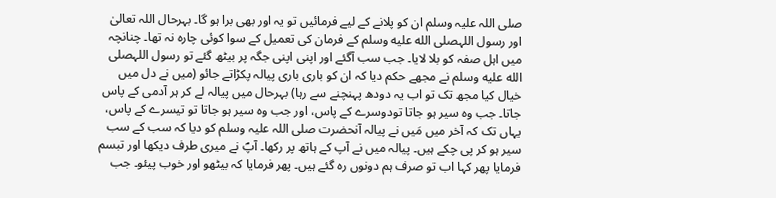صلی اللہ علیہ وسلم ان کو پلانے کے لیے فرمائیں تو یہ اور بھی برا ہو گا۔ بہرحال اللہ تعالیٰ اور رسول اللہصلى الله عليه وسلم کے فرمان کی تعمیل کے سوا کوئی چارہ نہ تھا۔ چنانچہ میں اہل صفہ کو بلا لایا۔ جب سب آگئے اور اپنی اپنی جگہ پر بیٹھ گئے تو رسول اللہصلى الله عليه وسلم نے مجھے حکم دیا کہ ان کو باری باری پیالہ پکڑاتے جائو (میں نے دل میں خیال کیا مجھ تک تو اب یہ دودھ پہنچنے سے رہا) بہرحال میں پیالہ لے کر ہر آدمی کے پاس جاتا۔ جب وہ سیر ہو جاتا تودوسرے کے پاس، اور جب وہ سیر ہو جاتا تو تیسرے کے پاس، یہاں تک کہ آخر میں مَیں نے پیالہ آنحضرت صلی اللہ علیہ وسلم کو دیا کہ سب کے سب سیر ہو کر پی چکے ہیں۔ پیالہ میں نے آپ کے ہاتھ پر رکھا۔ آپؐ نے میری طرف دیکھا اور تبسم فرمایا پھر کہا اب تو صرف ہم دونوں رہ گئے ہیں۔ پھر فرمایا کہ بیٹھو اور خوب پیئو۔ جب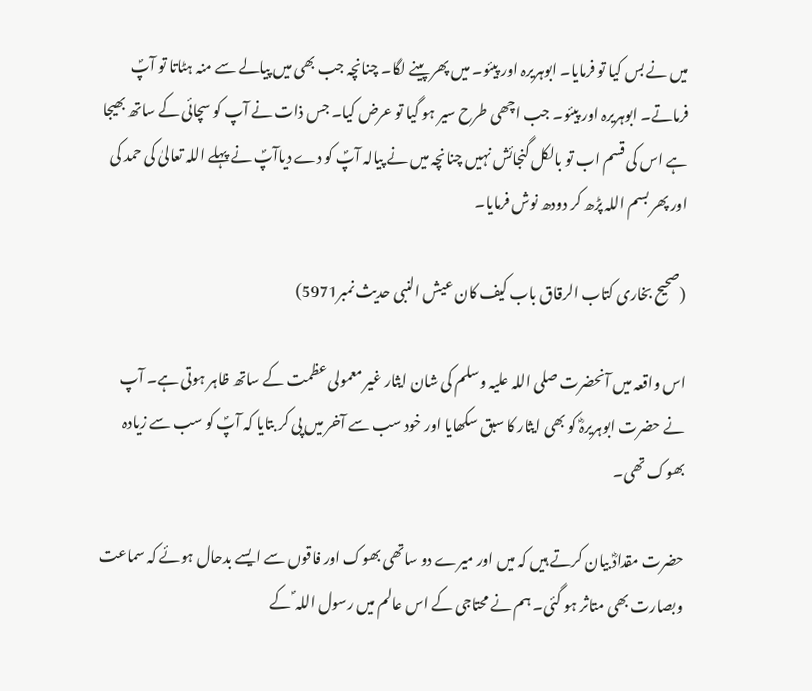میں نے بس کیا تو فرمایا۔ ابوہریرہ اور پیئو۔ میں پھر پینے لگا۔ چنانچہ جب بھی میں پیالے سے منہ ہٹاتا تو آپؐ فرماتے۔ ابوہریرہ اور پیئو۔ جب اچھی طرح سیر ہو گیا تو عرض کیا۔ جس ذات نے آپ کو سچائی کے ساتھ بھیجا ہے اس کی قسم اب تو بالکل گنجائش نہیں چنانچہ میں نے پیالہ آپؐ کو دے دیاآپؐ نے پہلے اللہ تعالیٰ کی حمد کی اور پھر بسم اللہ پڑھ کر دودھ نوش فرمایا۔

(صحیح بخاری کتاب الرقاق باب کیف کان عیش النبی حدیث نمبر5971)

اس واقعہ میں آنحضرت صلی اللہ علیہ وسلم کی شان ایثار غیر معمولی عظمت کے ساتھ ظاہر ہوتی ہے۔ آپ نے حضرت ابوہریرہؓ کو بھی ایثار کا سبق سکھایا اور خود سب سے آخر میں پی کر بتایا کہ آپؐ کو سب سے زیادہ بھوک تھی۔

حضرت مقدادؓ بیان کرتے ہیں کہ میں اور میرے دو ساتھی بھوک اور فاقوں سے ایسے بدحال ہوئے کہ سماعت وبصارت بھی متاثر ہو گئی۔ ہم نے محتاجی کے اس عالم میں رسول اللہ ؐ کے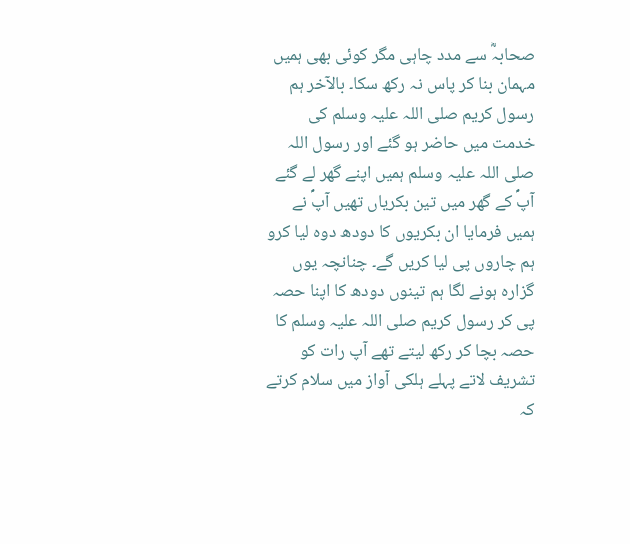صحابہؓ سے مدد چاہی مگر کوئی بھی ہمیں مہمان بنا کر پاس نہ رکھ سکا۔ بالآخر ہم رسول کریم صلی اللہ علیہ وسلم کی خدمت میں حاضر ہو گئے اور رسول اللہ صلی اللہ علیہ وسلم ہمیں اپنے گھر لے گئے آپؐ کے گھر میں تین بکریاں تھیں آپؐ نے ہمیں فرمایا ان بکریوں کا دودھ دوہ لیا کرو ہم چاروں پی لیا کریں گے۔ چنانچہ یوں گزارہ ہونے لگا ہم تینوں دودھ کا اپنا حصہ پی کر رسول کریم صلی اللہ علیہ وسلم کا حصہ بچا کر رکھ لیتے تھے آپ رات کو تشریف لاتے پہلے ہلکی آواز میں سلام کرتے کہ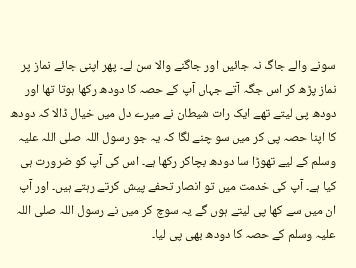سونے والے جاگ نہ جائیں اور جاگنے والا سن لے۔ پھر اپنی جائے نماز پر نماز پڑھ کر اس جگہ آتے جہاں آپ کے حصہ کا دودھ رکھا ہوتا تھا اور دودھ پی لیتے تھے ایک رات شیطان نے میرے دل میں خیال ڈالا کہ دودھ کا اپنا حصہ پی کر میں سو چنے لگا کہ یہ جو رسول اللہ صلی اللہ علیہ وسلم کے لیے تھوڑا سا دودھ بچاکر رکھا ہے۔ اس کی آپ کو ضرورت ہی کیا ہے۔ آپ کی خدمت میں تو انصار تحفے پیش کرتے رہتے ہیں۔ اور آپ ان میں سے کھا پی لیتے ہوں گے یہ سوچ کر میں نے رسول اللہ صلی اللہ علیہ وسلم کے حصہ کا دودھ بھی پی لیا۔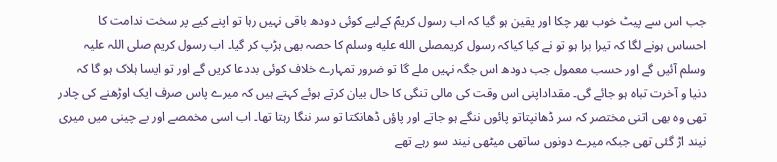جب اس سے پیٹ خوب بھر چکا اور یقین ہو گیا کہ اب رسول کریمؐ کےلیے کوئی دودھ باقی نہیں رہا تو اپنے کیے پر سخت ندامت کا احساس ہونے لگا کہ تیرا برا ہو تو نے کیا کیاکہ رسول کریمصلى الله عليه وسلم کا حصہ بھی ہڑپ کر گیا۔ اب رسول کریم صلی اللہ علیہ وسلم آئیں گے اور حسب معمول جب دودھ اس جگہ نہیں ملے گا تو ضرور تمہارے خلاف کوئی بددعا کریں گے اور تو ایسا ہلاک ہو گا کہ دنیا و آخرت تباہ ہو جائے گی۔ مقداداپنی اس وقت کی مالی تنگی کا حال بیان کرتے ہوئے کہتے ہیں کہ میرے پاس صرف ایک اوڑھنے کی چادر تھی وہ بھی اتنی مختصر کہ سر ڈھانپتاتو پائوں ننگے ہو جاتے اور پاؤں ڈھانکتا تو سر ننگا رہتا تھا۔ اب اسی مخمصے اور بے چینی میں میری نیند اڑ گئی تھی جبکہ میرے دونوں ساتھی میٹھی نیند سو رہے تھے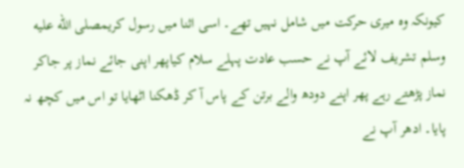کیونکہ وہ میری حرکت میں شامل نہیں تھے۔ اسی اثنا میں رسول کریمصلى الله عليه وسلم تشریف لائے آپ نے حسب عادت پہلے سلام کیاپھر اپنی جائے نماز پر جاکر نماز پڑھتے رہے پھر اپنے دودھ والے برتن کے پاس آ کر ڈھکنا اٹھایا تو اس میں کچھ نہ پایا۔ ادھر آپ نے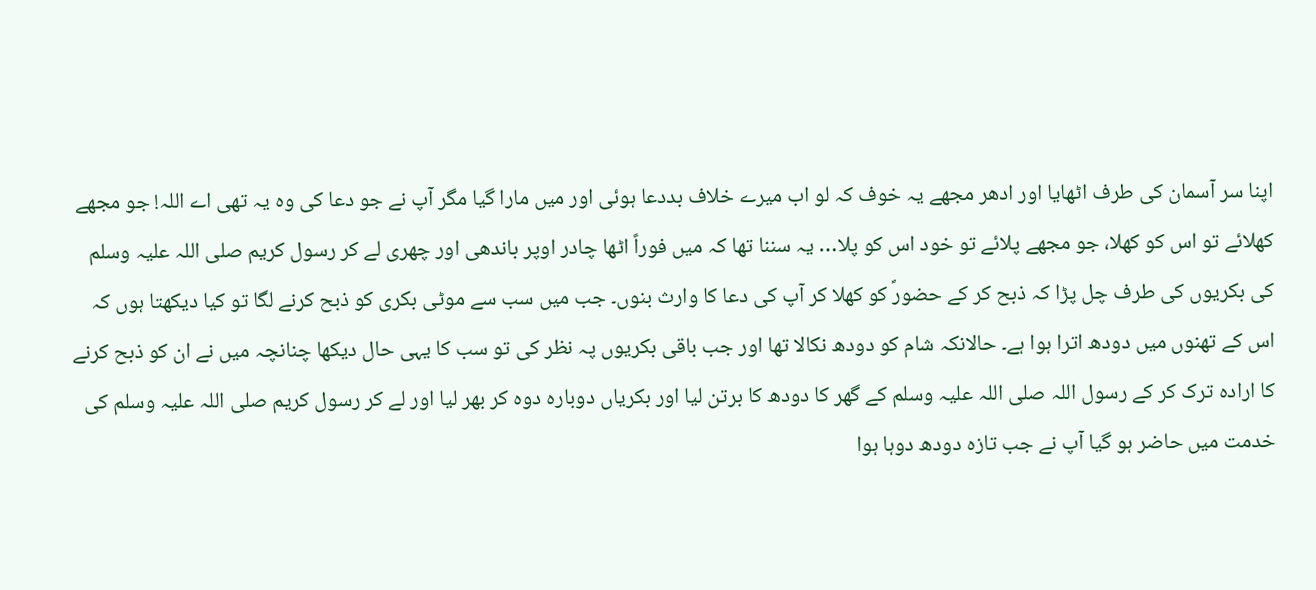اپنا سر آسمان کی طرف اٹھایا اور ادھر مجھے یہ خوف کہ لو اب میرے خلاف بددعا ہوئی اور میں مارا گیا مگر آپ نے جو دعا کی وہ یہ تھی اے اللہ! جو مجھے کھلائے تو اس کو کھلا، جو مجھے پلائے تو خود اس کو پلا… یہ سننا تھا کہ میں فوراً اٹھا چادر اوپر باندھی اور چھری لے کر رسول کریم صلی اللہ علیہ وسلم کی بکریوں کی طرف چل پڑا کہ ذبح کر کے حضورؐ کو کھلا کر آپ کی دعا کا وارث بنوں۔ جب میں سب سے موٹی بکری کو ذبح کرنے لگا تو کیا دیکھتا ہوں کہ اس کے تھنوں میں دودھ اترا ہوا ہے۔ حالانکہ شام کو دودھ نکالا تھا اور جب باقی بکریوں پہ نظر کی تو سب کا یہی حال دیکھا چنانچہ میں نے ان کو ذبح کرنے کا ارادہ ترک کر کے رسول اللہ صلی اللہ علیہ وسلم کے گھر کا دودھ کا برتن لیا اور بکریاں دوبارہ دوہ کر بھر لیا اور لے کر رسول کریم صلی اللہ علیہ وسلم کی خدمت میں حاضر ہو گیا آپ نے جب تازہ دودھ دوہا ہوا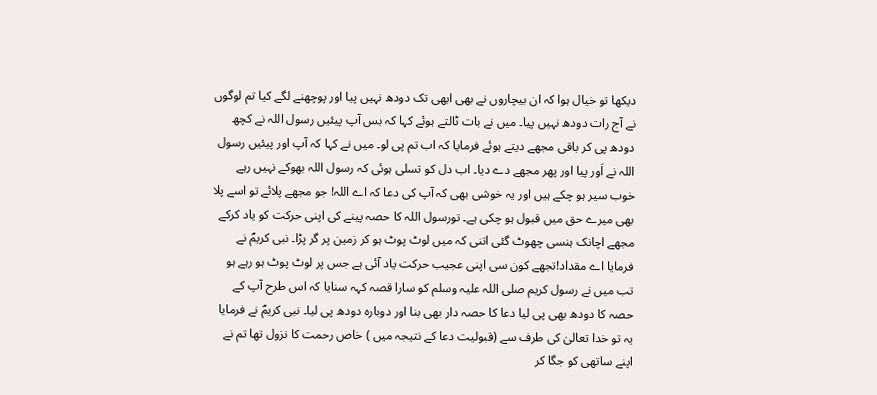دیکھا تو خیال ہوا کہ ان بیچاروں نے بھی ابھی تک دودھ نہیں پیا اور پوچھنے لگے کیا تم لوگوں نے آج رات دودھ نہیں پیا۔ میں نے بات ٹالتے ہوئے کہا کہ بس آپ پیئیں رسول اللہ نے کچھ دودھ پی کر باقی مجھے دیتے ہوئے فرمایا کہ اب تم پی لو۔ میں نے کہا کہ آپ اور پیئیں رسول اللہ نے اَور پیا اور پھر مجھے دے دیا۔ اب دل کو تسلی ہوئی کہ رسول اللہ بھوکے نہیں رہے خوب سیر ہو چکے ہیں اور یہ خوشی بھی کہ آپ کی دعا کہ اے اللہ! جو مجھے پلائے تو اسے پلا بھی میرے حق میں قبول ہو چکی ہے۔ تورسول اللہ کا حصہ پینے کی اپنی حرکت کو یاد کرکے مجھے اچانک ہنسی چھوٹ گئی اتنی کہ میں لوٹ پوٹ ہو کر زمین پر گر پڑا۔ نبی کریمؐ نے فرمایا اے مقداد!تجھے کون سی اپنی عجیب حرکت یاد آئی ہے جس پر لوٹ پوٹ ہو رہے ہو تب میں نے رسول کریم صلی اللہ علیہ وسلم کو سارا قصہ کہہ سنایا کہ اس طرح آپ کے حصہ کا دودھ بھی پی لیا دعا کا حصہ دار بھی بنا اور دوبارہ دودھ پی لیا۔ نبی کریمؐ نے فرمایا یہ تو خدا تعالیٰ کی طرف سے (قبولیت دعا کے نتیجہ میں ) خاص رحمت کا نزول تھا تم نے اپنے ساتھی کو جگا کر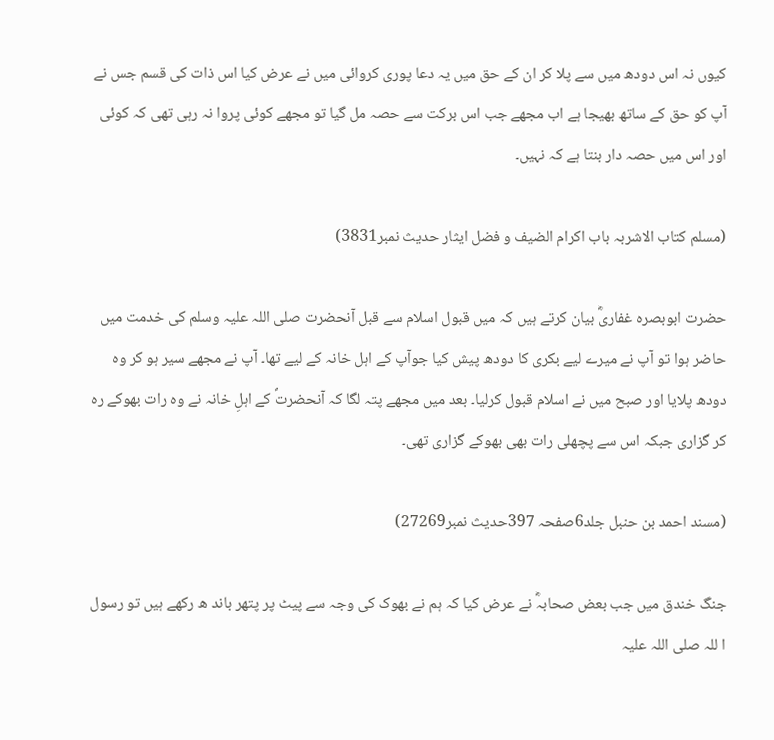کیوں نہ اس دودھ میں سے پلا کر ان کے حق میں یہ دعا پوری کروائی میں نے عرض کیا اس ذات کی قسم جس نے آپ کو حق کے ساتھ بھیجا ہے اب مجھے جب اس برکت سے حصہ مل گیا تو مجھے کوئی پروا نہ رہی تھی کہ کوئی اور اس میں حصہ دار بنتا ہے کہ نہیں۔

(مسلم کتاب الاشربہ باب اکرام الضیف و فضل ایثار حدیث نمبر3831)

حضرت ابوبصرہ غفاریؓ بیان کرتے ہیں کہ میں قبول اسلام سے قبل آنحضرت صلی اللہ علیہ وسلم کی خدمت میں حاضر ہوا تو آپ نے میرے لیے بکری کا دودھ پیش کیا جوآپ کے اہل خانہ کے لیے تھا۔ آپ نے مجھے سیر ہو کر وہ دودھ پلایا اور صبح میں نے اسلام قبول کرلیا۔ بعد میں مجھے پتہ لگا کہ آنحضرتؐ کے اہلِ خانہ نے وہ رات بھوکے رہ کر گزاری جبکہ اس سے پچھلی رات بھی بھوکے گزاری تھی۔

(مسند احمد بن حنبل جلد6صفحہ 397حدیث نمبر27269)

جنگ خندق میں جب بعض صحابہؓ نے عرض کیا کہ ہم نے بھوک کی وجہ سے پیٹ پر پتھر باند ھ رکھے ہیں تو رسول ا للہ صلی اللہ علیہ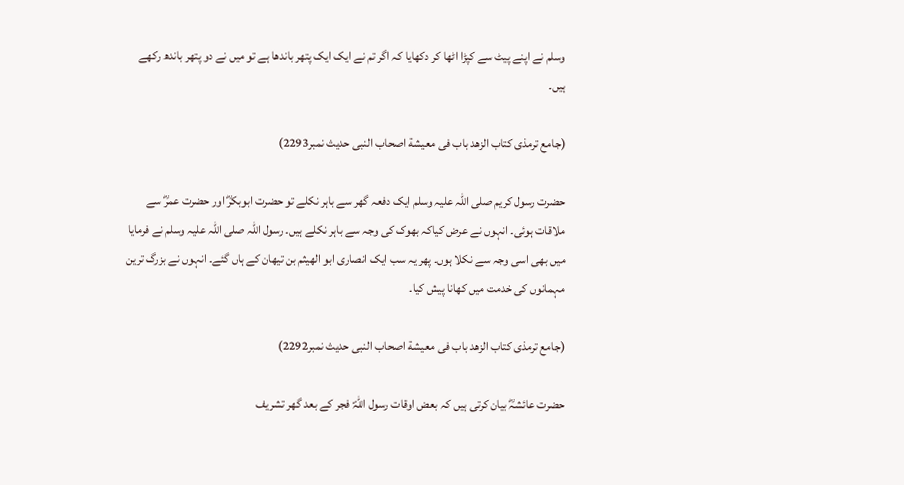وسلم نے اپنے پیٹ سے کپڑا اٹھا کر دکھایا کہ اگر تم نے ایک ایک پتھر باندھا ہے تو میں نے دو پتھر باندھ رکھے ہیں۔

(جامع ترمذی کتاب الزھد باب فی معیشة اصحاب النبی حدیث نمبر2293)

حضرت رسول کریم صلی اللہ علیہ وسلم ایک دفعہ گھر سے باہر نکلے تو حضرت ابوبکرؓ اور حضرت عمرؓ سے ملاقات ہوئی۔ انہوں نے عرض کیاکہ بھوک کی وجہ سے باہر نکلے ہیں۔ رسول اللہ صلی اللہ علیہ وسلم نے فرمایا میں بھی اسی وجہ سے نکلا ہوں۔ پھر یہ سب ایک انصاری ابو الھیثم بن تیھان کے ہاں گئے۔ انہوں نے بزرگ ترین مہمانوں کی خدمت میں کھانا پیش کیا۔

(جامع ترمذی کتاب الزھد باب فی معیشة اصحاب النبی حدیث نمبر2292)

حضرت عائشہؓ بیان کرتی ہیں کہ بعض اوقات رسول اللہؐ فجر کے بعد گھر تشریف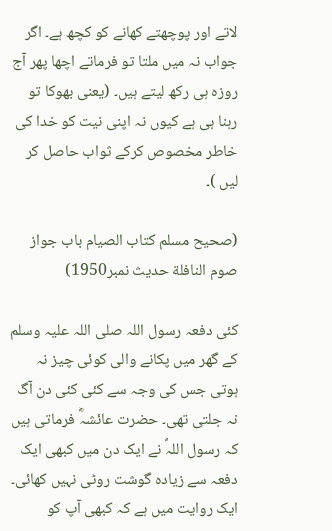لاتے اور پوچھتے کھانے کو کچھ ہے۔ اگر جواب نہ میں ملتا تو فرماتے اچھا پھر آج روزہ ہی رکھ لیتے ہیں۔ (یعنی بھوکا تو رہنا ہی ہے کیوں نہ اپنی نیت کو خدا کی خاطر مخصوص کرکے ثواب حاصل کر لیں )۔

(صحیح مسلم کتاب الصیام باب جواز صوم النافلة حدیث نمبر1950)

کئی دفعہ رسول اللہ صلی اللہ علیہ وسلم کے گھر میں پکانے والی کوئی چیز نہ ہوتی جس کی وجہ سے کئی کئی دن آگ نہ جلتی تھی۔ حضرت عائشہؓ فرماتی ہیں کہ رسول اللہؐ نے ایک دن میں کبھی ایک دفعہ سے زیادہ گوشت روٹی نہیں کھائی۔ ایک روایت میں ہے کہ کبھی آپ کو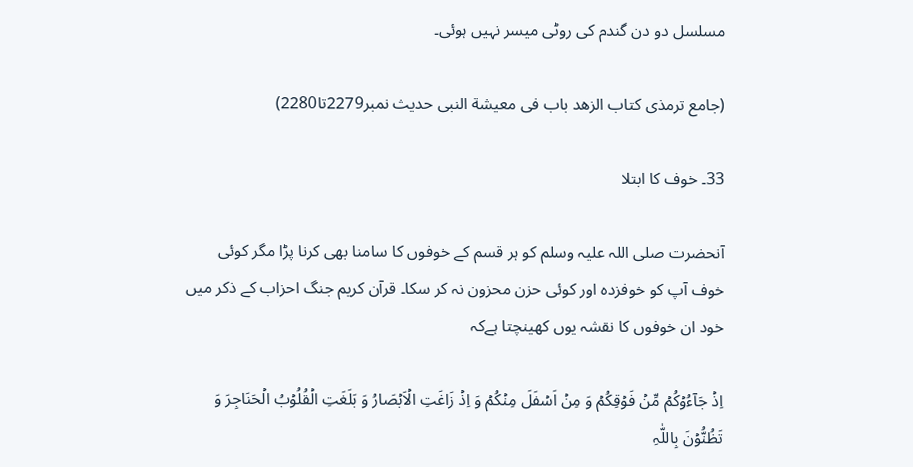مسلسل دو دن گندم کی روٹی میسر نہیں ہوئی۔

(جامع ترمذی کتاب الزھد باب فی معیشة النبی حدیث نمبر2279تا2280)

33۔ خوف کا ابتلا

آنحضرت صلی اللہ علیہ وسلم کو ہر قسم کے خوفوں کا سامنا بھی کرنا پڑا مگر کوئی خوف آپ کو خوفزدہ اور کوئی حزن محزون نہ کر سکا۔ قرآن کریم جنگ احزاب کے ذکر میں خود ان خوفوں کا نقشہ یوں کھینچتا ہےکہ

اِذۡ جَآءُوۡکُمۡ مِّنۡ فَوۡقِکُمۡ وَ مِنۡ اَسۡفَلَ مِنۡکُمۡ وَ اِذۡ زَاغَتِ الۡاَبۡصَارُ وَ بَلَغَتِ الۡقُلُوۡبُ الۡحَنَاجِرَ وَ تَظُنُّوۡنَ بِاللّٰہِ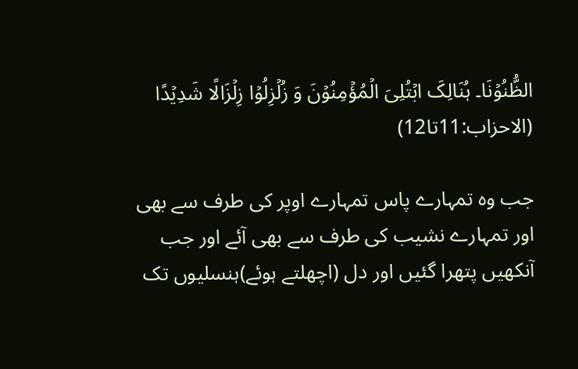الظُّنُوۡنَا۔ ہُنَالِکَ ابۡتُلِیَ الۡمُؤۡمِنُوۡنَ وَ زُلۡزِلُوۡا زِلۡزَالًا شَدِیۡدًا (الاحزاب:11تا12)

جب وہ تمہارے پاس تمہارے اوپر کی طرف سے بھی اور تمہارے نشیب کی طرف سے بھی آئے اور جب آنکھیں پتھرا گئیں اور دل (اچھلتے ہوئے)ہنسلیوں تک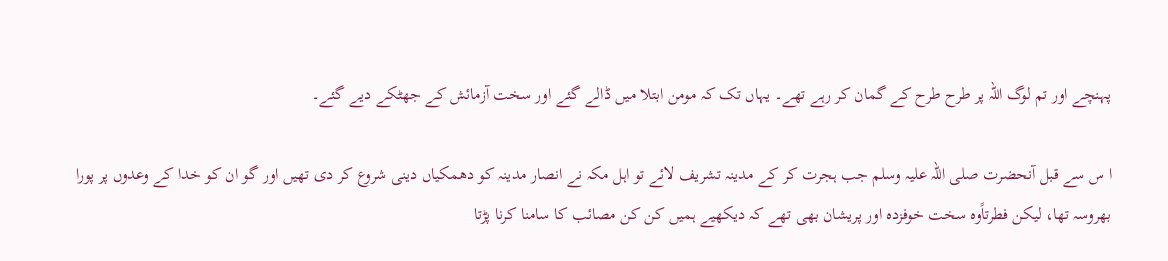پہنچے اور تم لوگ اللہ پر طرح طرح کے گمان کر رہے تھے۔ یہاں تک کہ مومن ابتلا میں ڈالے گئے اور سخت آزمائش کے جھٹکے دیے گئے۔

ا س سے قبل آنحضرت صلی اللہ علیہ وسلم جب ہجرت کر کے مدینہ تشریف لائے تو اہل مکہ نے انصار مدینہ کو دھمکیاں دینی شروع کر دی تھیں اور گو ان کو خدا کے وعدوں پر پورا بھروسہ تھا، لیکن فطرتاًوہ سخت خوفزدہ اور پریشان بھی تھے کہ دیکھیے ہمیں کن کن مصائب کا سامنا کرنا پڑتا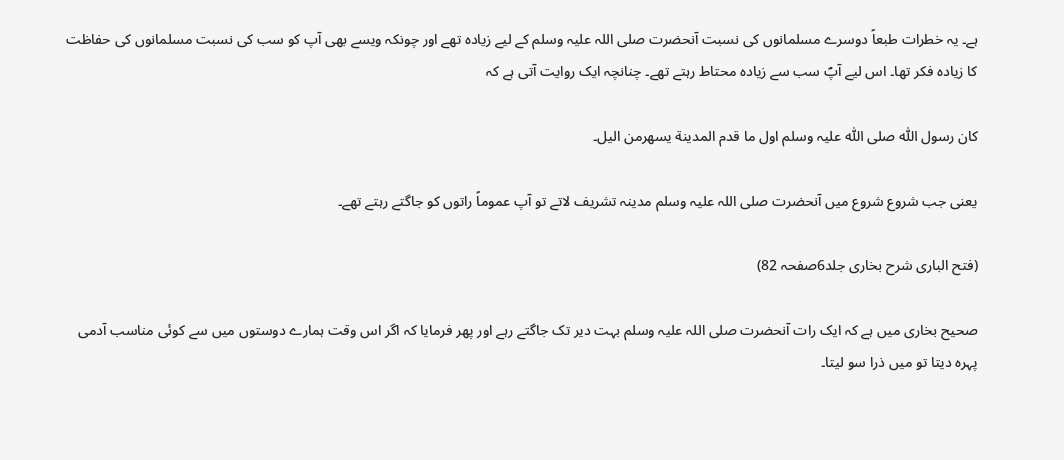ہے۔ یہ خطرات طبعاً دوسرے مسلمانوں کی نسبت آنحضرت صلی اللہ علیہ وسلم کے لیے زیادہ تھے اور چونکہ ویسے بھی آپ کو سب کی نسبت مسلمانوں کی حفاظت کا زیادہ فکر تھا۔ اس لیے آپؐ سب سے زیادہ محتاط رہتے تھے۔ چنانچہ ایک روایت آتی ہے کہ

کان رسول اللّٰہ صلی اللّٰہ علیہ وسلم اول ما قدم المدینة یسھرمن الیل۔

یعنی جب شروع شروع میں آنحضرت صلی اللہ علیہ وسلم مدینہ تشریف لاتے تو آپ عموماً راتوں کو جاگتے رہتے تھے۔

(فتح الباری شرح بخاری جلد6صفحہ 82)

صحیح بخاری میں ہے کہ ایک رات آنحضرت صلی اللہ علیہ وسلم بہت دیر تک جاگتے رہے اور پھر فرمایا کہ اگر اس وقت ہمارے دوستوں میں سے کوئی مناسب آدمی پہرہ دیتا تو میں ذرا سو لیتا۔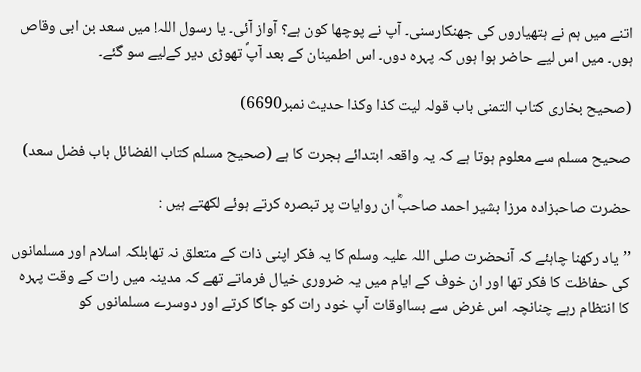اتنے میں ہم نے ہتھیاروں کی جھنکارسنی۔ آپ نے پوچھا کون ہے؟ آواز آئی۔ یا رسول اللہ! میں سعد بن ابی وقاص ہوں۔ میں اس لیے حاضر ہوا ہوں کہ پہرہ دوں۔ اس اطمینان کے بعد آپؐ تھوڑی دیر کےلیے سو گئے۔

(صحیح بخاری کتاب التمنی باب قولہ لیت کذا وکذا حدیث نمبر6690)

صحیح مسلم سے معلوم ہوتا ہے کہ یہ واقعہ ابتدائے ہجرت کا ہے (صحیح مسلم کتاب الفضائل باب فضل سعد)

حضرت صاحبزادہ مرزا بشیر احمد صاحبؓ ان روایات پر تبصرہ کرتے ہوئے لکھتے ہیں :

’’یاد رکھنا چاہئے کہ آنحضرت صلی اللہ علیہ وسلم کا یہ فکر اپنی ذات کے متعلق نہ تھابلکہ اسلام اور مسلمانوں کی حفاظت کا فکر تھا اور ان خوف کے ایام میں یہ ضروری خیال فرماتے تھے کہ مدینہ میں رات کے وقت پہرہ کا انتظام رہے چنانچہ اس غرض سے بسااوقات آپ خود رات کو جاگا کرتے اور دوسرے مسلمانوں کو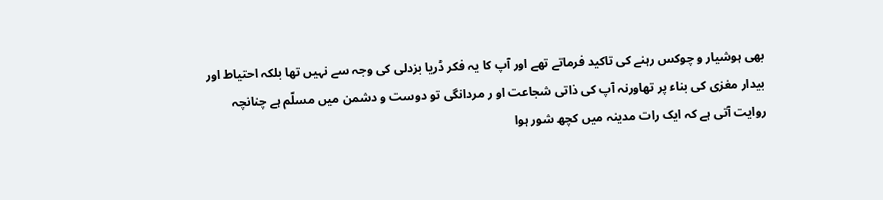بھی ہوشیار و چوکس رہنے کی تاکید فرماتے تھے اور آپ کا یہ فکر ڈریا بزدلی کی وجہ سے نہیں تھا بلکہ احتیاط اور بیدار مغزی کی بناء پر تھاورنہ آپ کی ذاتی شجاعت او ر مردانگی تو دوست و دشمن میں مسلّم ہے چنانچہ روایت آتی ہے کہ ایک رات مدینہ میں کچھ شور ہوا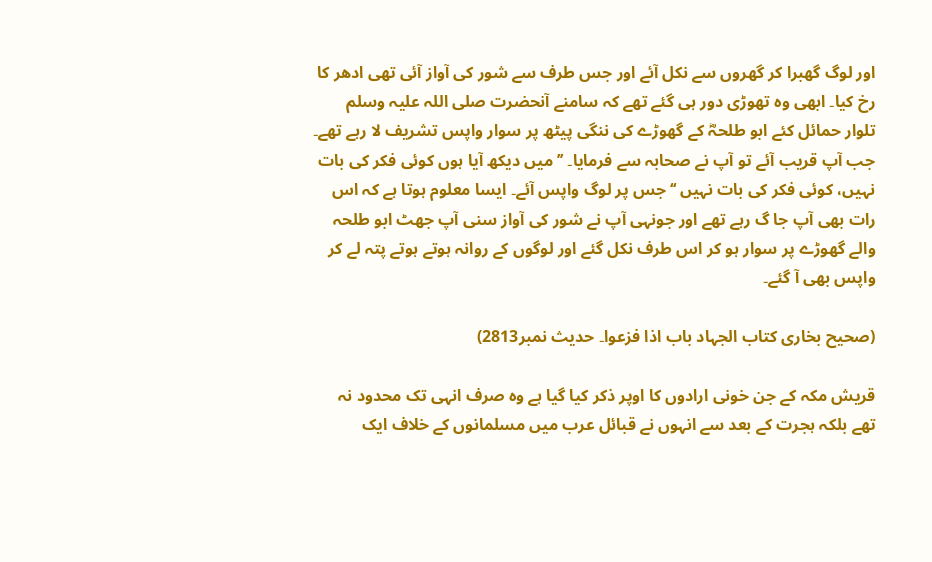اور لوگ گھبرا کر گھروں سے نکل آئے اور جس طرف سے شور کی آواز آئی تھی ادھر کا رخ کیا۔ ابھی وہ تھوڑی دور ہی گئے تھے کہ سامنے آنحضرت صلی اللہ علیہ وسلم تلوار حمائل کئے ابو طلحہؓ کے گھوڑے کی ننگی پیٹھ پر سوار واپس تشریف لا رہے تھے۔ جب آپ قریب آئے تو آپ نے صحابہ سے فرمایا۔ ’’ میں دیکھ آیا ہوں کوئی فکر کی بات نہیں، کوئی فکر کی بات نہیں ‘‘ جس پر لوگ واپس آئے۔ ایسا معلوم ہوتا ہے کہ اس رات بھی آپ جا گ رہے تھے اور جونہی آپ نے شور کی آواز سنی آپ جھٹ ابو طلحہ والے گھوڑے پر سوار ہو کر اس طرف نکل گئے اور لوگوں کے روانہ ہوتے ہوتے پتہ لے کر واپس بھی آ گئے۔

(صحیح بخاری کتاب الجہاد باب اذا فزعوا۔ حدیث نمبر2813)

قریش مکہ کے جن خونی ارادوں کا اوپر ذکر کیا گیا ہے وہ صرف انہی تک محدود نہ تھے بلکہ ہجرت کے بعد سے انہوں نے قبائل عرب میں مسلمانوں کے خلاف ایک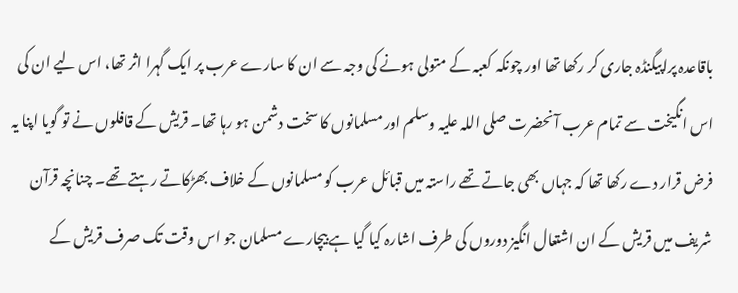باقاعدہ پراپیگنڈہ جاری کر رکھا تھا اور چونکہ کعبہ کے متولی ہونے کی وجہ سے ان کا سارے عرب پر ایک گہرا اثر تھا، اس لیے ان کی اس انگیخت سے تمام عرب آنحضرت صلی اللہ علیہ وسلم اور مسلمانوں کا سخت دشمن ہو رہا تھا۔ قریش کے قافلوں نے تو گویا اپنا یہ فرض قرار دے رکھا تھا کہ جہاں بھی جاتے تھے راستہ میں قبائل عرب کو مسلمانوں کے خلاف بھڑکاتے رہتے تھے۔ چنانچہ قرآن شریف میں قریش کے ان اشتعال انگیز دوروں کی طرف اشارہ کیا گیا ہے بیچارے مسلمان جو اس وقت تک صرف قریش کے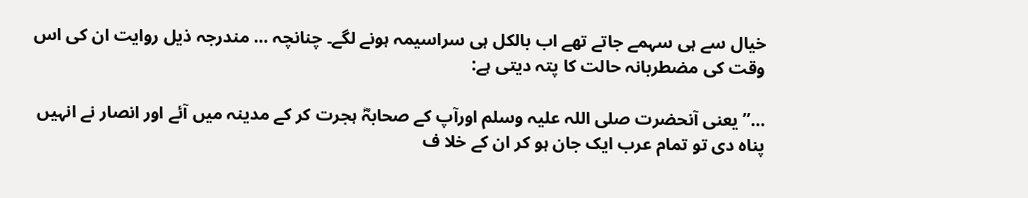خیال سے ہی سہمے جاتے تھے اب بالکل ہی سراسیمہ ہونے لگے۔ چنانچہ … مندرجہ ذیل روایت ان کی اس وقت کی مضطربانہ حالت کا پتہ دیتی ہے:

…’’یعنی آنحضرت صلی اللہ علیہ وسلم اورآپ کے صحابہؓ ہجرت کر کے مدینہ میں آئے اور انصار نے انہیں پناہ دی تو تمام عرب ایک جان ہو کر ان کے خلا ف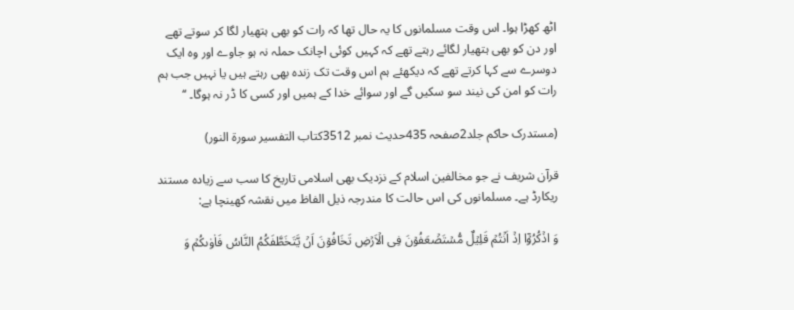اٹھ کھڑا ہوا۔ اس وقت مسلمانوں کا یہ حال تھا کہ رات کو بھی ہتھیار لگا کر سوتے تھے اور دن کو بھی ہتھیار لگائے رہتے تھے کہ کہیں کوئی اچانک حملہ نہ ہو جاوے اور وہ ایک دوسرے سے کہا کرتے تھے کہ دیکھئے ہم اس وقت تک زندہ بھی رہتے ہیں یا نہیں جب ہم رات کو امن کی نیند سو سکیں گے اور سوائے خدا کے ہمیں اور کسی کا ڈر نہ ہوگا۔ ‘‘

(مستدرک حاکم جلد2صفحہ 435حدیث نمبر 3512کتاب التفسیر سورة النور)

قرآن شریف نے جو مخالفین اسلام کے نزدیک بھی اسلامی تاریخ کا سب سے زیادہ مستند ریکارڈ ہے۔ مسلمانوں کی اس حالت کا مندرجہ ذیل الفاظ میں نقشہ کھینچا ہے:

وَ اذۡکُرُوۡۤا اِذۡ اَنۡتُمۡ قَلِیۡلٌ مُّسۡتَضۡعَفُوۡنَ فِی الۡاَرۡضِ تَخَافُوۡنَ اَنۡ یَّتَخَطَّفَکُمُ النَّاسُ فَاٰوٰٮکُمۡ وَ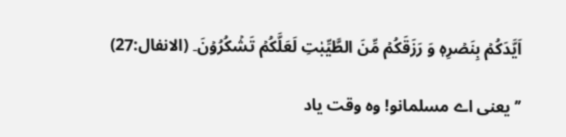اَیَّدَکُمۡ بِنَصۡرِہٖ وَ رَزَقَکُمۡ مِّنَ الطَّیِّبٰتِ لَعَلَّکُمۡ تَشۡکُرُوۡنَ۔ (الانفال:27)

’’یعنی اے مسلمانو! وہ وقت یاد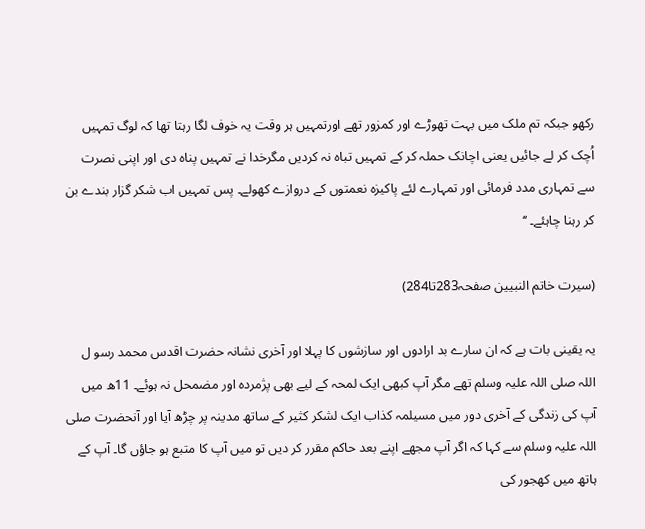رکھو جبکہ تم ملک میں بہت تھوڑے اور کمزور تھے اورتمہیں ہر وقت یہ خوف لگا رہتا تھا کہ لوگ تمہیں اُچک کر لے جائیں یعنی اچانک حملہ کر کے تمہیں تباہ نہ کردیں مگرخدا نے تمہیں پناہ دی اور اپنی نصرت سے تمہاری مدد فرمائی اور تمہارے لئے پاکیزہ نعمتوں کے دروازے کھولے۔ پس تمہیں اب شکر گزار بندے بن کر رہنا چاہئے۔ ‘‘

(سیرت خاتم النبیین صفحہ283تا284)

یہ یقینی بات ہے کہ ان سارے بد ارادوں اور سازشوں کا پہلا اور آخری نشانہ حضرت اقدس محمد رسو ل اللہ صلی اللہ علیہ وسلم تھے مگر آپ کبھی ایک لمحہ کے لیے بھی پژمردہ اور مضمحل نہ ہوئے۔ 11ھ میں آپ کی زندگی کے آخری دور میں مسیلمہ کذاب ایک لشکر کثیر کے ساتھ مدینہ پر چڑھ آیا اور آنحضرت صلی اللہ علیہ وسلم سے کہا کہ اگر آپ مجھے اپنے بعد حاکم مقرر کر دیں تو میں آپ کا متبع ہو جاؤں گا۔ آپ کے ہاتھ میں کھجور کی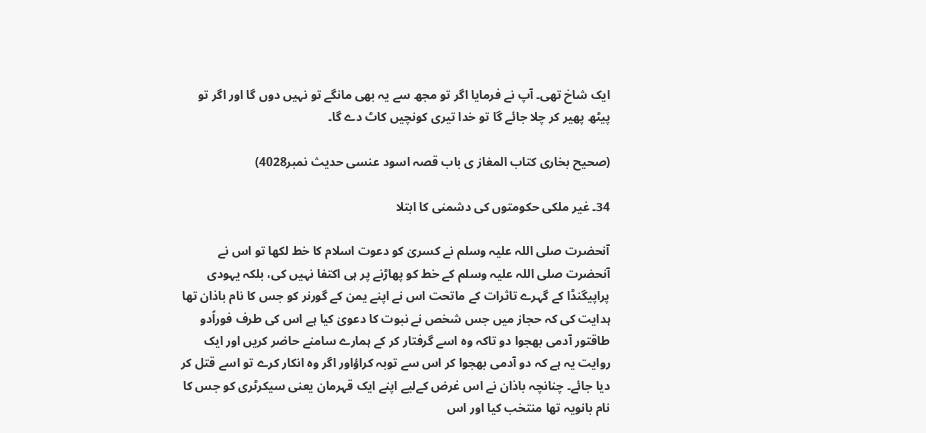ایک شاخ تھی۔ آپ نے فرمایا اگر تو مجھ سے یہ بھی مانگے تو نہیں دوں گا اور اگر تو پیٹھ پھیر کر چلا جائے گا تو خدا تیری کونچیں کاٹ دے گا۔

(صحیح بخاری کتاب المغاز ی باب قصہ اسود عنسی حدیث نمبر4028)

34۔ غیر ملکی حکومتوں کی دشمنی کا ابتلا

آنحضرت صلی اللہ علیہ وسلم نے کسریٰ کو دعوت اسلام کا خط لکھا تو اس نے آنحضرت صلی اللہ علیہ وسلم کے خط کو پھاڑنے پر ہی اکتفا نہیں کی، بلکہ یہودی پراپیگنڈا کے گہرے تاثرات کے ماتحت اس نے اپنے یمن کے گورنر کو جس کا نام باذان تھا ہدایت کی کہ حجاز میں جس شخص نے نبوت کا دعویٰ کیا ہے اس کی طرف فوراًدو طاقتور آدمی بھجوا دو تاکہ وہ اسے گرفتار کر کے ہمارے سامنے حاضر کریں اور ایک روایت یہ ہے کہ دو آدمی بھجوا کر اس سے توبہ کراؤاور اگر وہ انکار کرے تو اسے قتل کر دیا جائے۔ چنانچہ باذان نے اس غرض کےلیے اپنے ایک قہرمان یعنی سیکرٹری کو جس کا نام بانویہ تھا منتخب کیا اور اس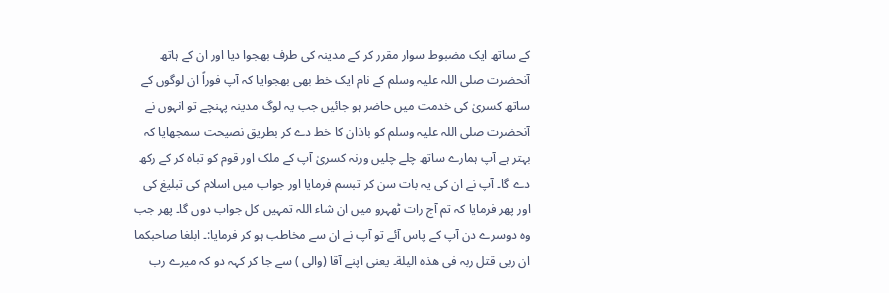کے ساتھ ایک مضبوط سوار مقرر کر کے مدینہ کی طرف بھجوا دیا اور ان کے ہاتھ آنحضرت صلی اللہ علیہ وسلم کے نام ایک خط بھی بھجوایا کہ آپ فوراً ان لوگوں کے ساتھ کسریٰ کی خدمت میں حاضر ہو جائیں جب یہ لوگ مدینہ پہنچے تو انہوں نے آنحضرت صلی اللہ علیہ وسلم کو باذان کا خط دے کر بطریق نصیحت سمجھایا کہ بہتر ہے آپ ہمارے ساتھ چلے چلیں ورنہ کسریٰ آپ کے ملک اور قوم کو تباہ کر کے رکھ دے گا۔ آپ نے ان کی یہ بات سن کر تبسم فرمایا اور جواب میں اسلام کی تبلیغ کی اور پھر فرمایا کہ تم آج رات ٹھہرو میں ان شاء اللہ تمہیں کل جواب دوں گا۔ پھر جب وہ دوسرے دن آپ کے پاس آئے تو آپ نے ان سے مخاطب ہو کر فرمایا:۔ ابلغا صاحبکما ان ربی قتل ربہ فی ھذہ الیلة۔ یعنی اپنے آقا (والی ) سے جا کر کہہ دو کہ میرے رب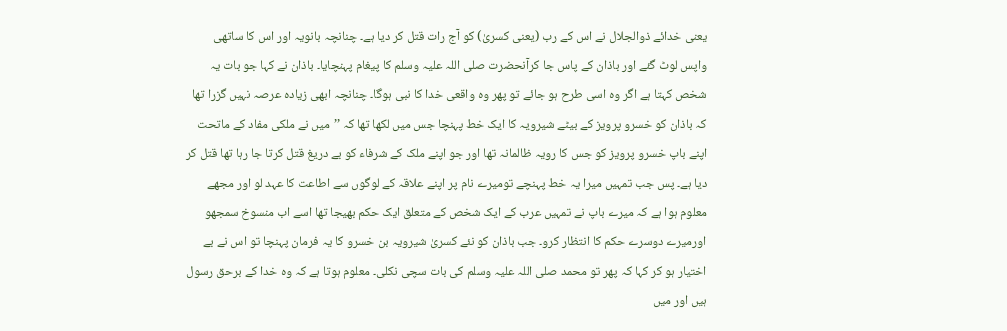یعنی خدائے ذوالجلال نے اس کے رب (یعنی کسریٰ) کو آج رات قتل کر دیا ہے۔ چنانچہ بانویہ اور اس کا ساتھی واپس لوٹ گئے اور باذان کے پاس جا کرآنحضرت صلی اللہ علیہ وسلم کا پیغام پہنچایا۔ باذان نے کہا جو بات یہ شخص کہتا ہے اگر وہ اسی طرح ہو جائے تو پھر وہ واقعی خدا کا نبی ہوگا۔ چنانچہ ابھی زیادہ عرصہ نہیں گزرا تھا کہ باذان کو خسرو پرویز کے بیٹے شیرویہ کا ایک خط پہنچا جس میں لکھا تھا کہ ’’میں نے ملکی مفاد کے ماتحت اپنے باپ خسرو پرویز کو جس کا رویہ ظالمانہ تھا اور جو اپنے ملک کے شرفاء کو بے دریغ قتل کرتا جا رہا تھا قتل کر دیا ہے۔ پس جب تمہیں میرا یہ خط پہنچے تومیرے نام پر اپنے علاقہ کے لوگوں سے اطاعت کا عہد لو اور مجھے معلوم ہوا ہے کہ میرے باپ نے تمہیں عرب کے ایک شخص کے متعلق ایک حکم بھیجا تھا اسے اب منسوخ سمجھو اورمیرے دوسرے حکم کا انتظار کرو۔ جب باذان کو نئے کسریٰ شیرویہ بن خسرو کا یہ فرمان پہنچا تو اس نے بے اختیار ہو کر کہا کہ پھر تو محمد صلی اللہ علیہ وسلم کی بات سچی نکلی۔ معلوم ہوتا ہے کہ وہ خدا کے برحق رسول ہیں اور میں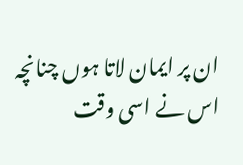ان پر ایمان لاتا ہوں چنانچہ اس نے اسی وقت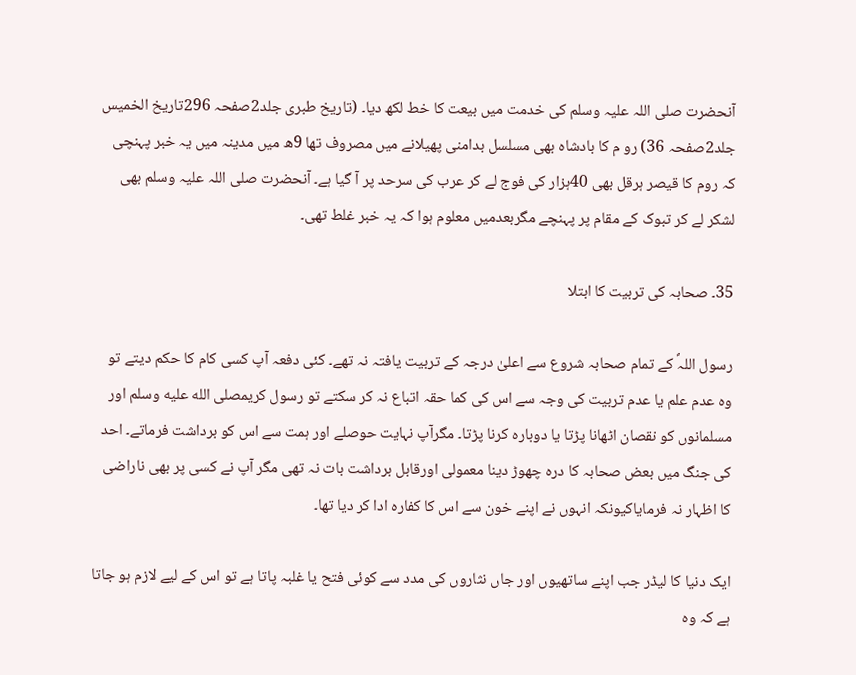آنحضرت صلی اللہ علیہ وسلم کی خدمت میں بیعت کا خط لکھ دیا۔ (تاریخ طبری جلد2صفحہ 296تاریخ الخمیس جلد2صفحہ 36) رو م کا بادشاہ بھی مسلسل بدامنی پھیلانے میں مصروف تھا 9ھ میں مدینہ میں یہ خبر پہنچی کہ روم کا قیصر ہرقل بھی 40ہزار کی فوج لے کر عرب کی سرحد پر آ گیا ہے۔ آنحضرت صلی اللہ علیہ وسلم بھی لشکر لے کر تبوک کے مقام پر پہنچے مگربعدمیں معلوم ہوا کہ یہ خبر غلط تھی۔

35۔ صحابہ کی تربیت کا ابتلا

رسول اللہؐ کے تمام صحابہ شروع سے اعلیٰ درجہ کے تربیت یافتہ نہ تھے۔ کئی دفعہ آپ کسی کام کا حکم دیتے تو وہ عدم علم یا عدم تربیت کی وجہ سے اس کی کما حقہ اتباع نہ کر سکتے تو رسول کریمصلى الله عليه وسلم اور مسلمانوں کو نقصان اٹھانا پڑتا یا دوبارہ کرنا پڑتا۔ مگرآپ نہایت حوصلے اور ہمت سے اس کو برداشت فرماتے۔ احد کی جنگ میں بعض صحابہ کا درہ چھوڑ دینا معمولی اورقابل برداشت بات نہ تھی مگر آپ نے کسی پر بھی ناراضی کا اظہار نہ فرمایاکیونکہ انہوں نے اپنے خون سے اس کا کفارہ ادا کر دیا تھا۔

ایک دنیا کا لیڈر جب اپنے ساتھیوں اور جاں نثاروں کی مدد سے کوئی فتح یا غلبہ پاتا ہے تو اس کے لیے لازم ہو جاتا ہے کہ وہ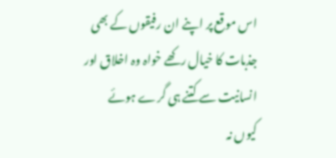اس موقع پر اپنے ان رفیقوں کے بھی جذبات کا خیال رکھے خواہ وہ اخلاق اور انسانیت سے کتنے ہی گرے ہوئے کیوں نہ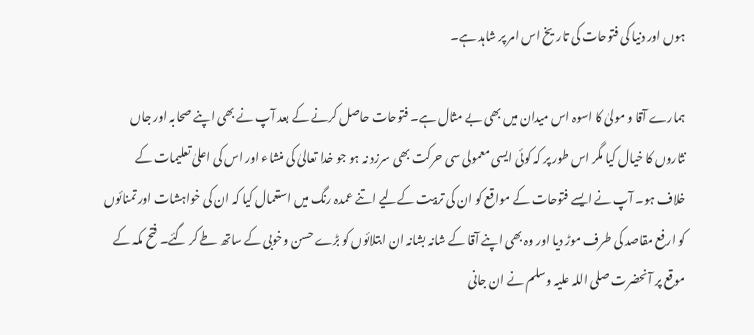ہوں اور دنیا کی فتوحات کی تاریخ اس امر پر شاہد ہے۔

ہمارے آقا و مولیٰ کا اسوہ اس میدان میں بھی بے مثال ہے۔ فتوحات حاصل کرنے کے بعد آپ نے بھی اپنے صحابہ اور جاں نثاروں کا خیال کیا مگر اس طور پر کہ کوئی ایسی معمولی سی حرکت بھی سرزد نہ ہو جو خدا تعالیٰ کی منشاء اور اس کی اعلیٰ تعلیمات کے خلاف ہو۔ آپ نے ایسے فتوحات کے مواقع کو ان کی تربیت کےلیے اتنے عمدہ رنگ میں استعمال کیا کہ ان کی خواہشات اور تمنائوں کو ارفع مقاصد کی طرف موڑ دیا اور وہ بھی اپنے آقا کے شانہ بشانہ ان ابتلائوں کو بڑے حسن وخوبی کے ساتھ طے کر گئے۔ فتح مکہ کے موقع پر آنحضرت صلی اللہ علیہ وسلم نے ان جانی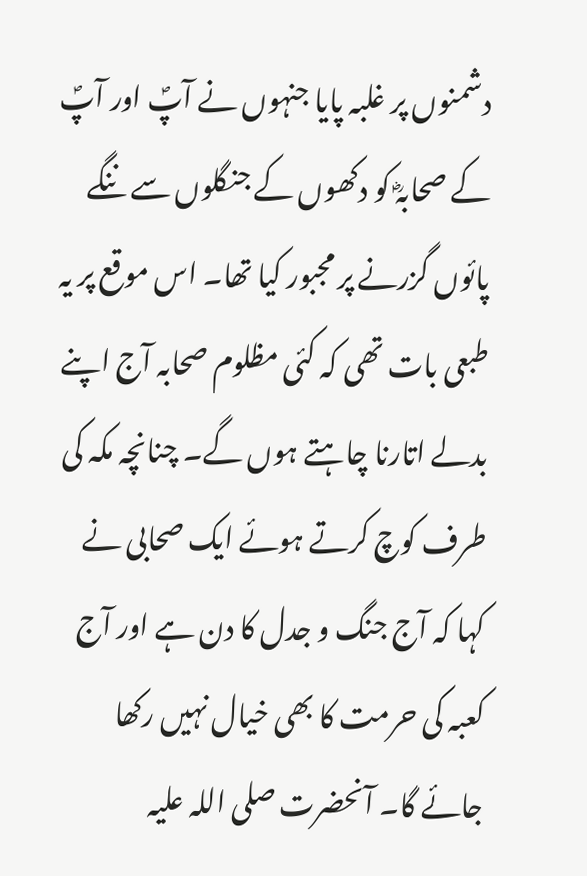دشمنوں پر غلبہ پایا جنہوں نے آپؐ اور آپؐ کے صحابہؓ کو دکھوں کے جنگلوں سے ننگے پائوں گزرنے پر مجبور کیا تھا۔ اس موقع پر یہ طبعی بات تھی کہ کئی مظلوم صحابہ آج اپنے بدلے اتارنا چاہتے ہوں گے۔ چنانچہ مکہ کی طرف کوچ کرتے ہوئے ایک صحابی نے کہا کہ آج جنگ و جدل کا دن ہے اور آج کعبہ کی حرمت کا بھی خیال نہیں رکھا جائے گا۔ آنحضرت صلی اللہ علیہ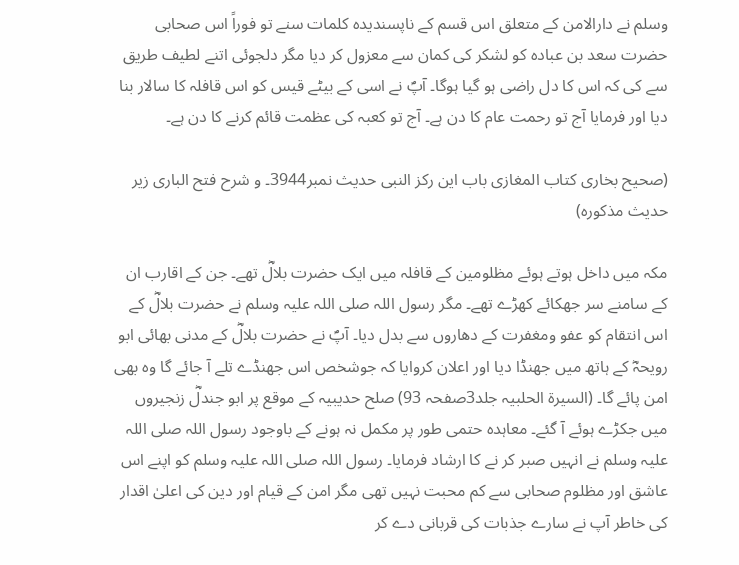وسلم نے دارالامن کے متعلق اس قسم کے ناپسندیدہ کلمات سنے تو فوراً اس صحابی حضرت سعد بن عبادہ کو لشکر کی کمان سے معزول کر دیا مگر دلجوئی اتنے لطیف طریق سے کی کہ اس کا دل راضی ہو گیا ہوگا۔ آپؐ نے اسی کے بیٹے قیس کو اس قافلہ کا سالار بنا دیا اور فرمایا آج تو رحمت عام کا دن ہے۔ آج تو کعبہ کی عظمت قائم کرنے کا دن ہے۔

(صحیح بخاری کتاب المغازی باب این رکز النبی حدیث نمبر3944۔ و شرح فتح الباری زیر حدیث مذکورہ)

مکہ میں داخل ہوتے ہوئے مظلومین کے قافلہ میں ایک حضرت بلالؓ تھے۔ جن کے اقارب ان کے سامنے سر جھکائے کھڑے تھے۔ مگر رسول اللہ صلی اللہ علیہ وسلم نے حضرت بلالؓ کے اس انتقام کو عفو ومغفرت کے دھاروں سے بدل دیا۔ آپؐ نے حضرت بلالؓ کے مدنی بھائی ابو رویحہؓ کے ہاتھ میں جھنڈا دیا اور اعلان کروایا کہ جوشخص اس جھنڈے تلے آ جائے گا وہ بھی امن پائے گا۔ (السیرة الحلبیہ جلد3صفحہ 93) صلح حدیبیہ کے موقع پر ابو جندلؓ زنجیروں میں جکڑے ہوئے آ گئے۔ معاہدہ حتمی طور پر مکمل نہ ہونے کے باوجود رسول اللہ صلی اللہ علیہ وسلم نے انہیں صبر کر نے کا ارشاد فرمایا۔ رسول اللہ صلی اللہ علیہ وسلم کو اپنے اس عاشق اور مظلوم صحابی سے کم محبت نہیں تھی مگر امن کے قیام اور دین کی اعلیٰ اقدار کی خاطر آپ نے سارے جذبات کی قربانی دے کر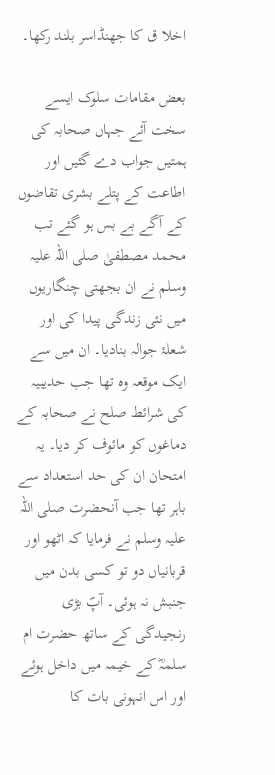اخلا ق کا جھنڈاسر بلند رکھا۔

بعض مقامات سلوک ایسے سخت آئے جہاں صحابہ کی ہمتیں جواب دے گئیں اور اطاعت کے پتلے بشری تقاضوں کے آگے بے بس ہو گئے تب محمد مصطفیٰ صلی اللہ علیہ وسلم نے ان بجھتی چنگاریوں میں نئی زندگی پیدا کی اور شعلۂ جوالہ بنادیا۔ ان میں سے ایک موقعہ وہ تھا جب حدیبیہ کی شرائط صلح نے صحابہ کے دماغوں کو مائوف کر دیا۔ یہ امتحان ان کی حد استعداد سے باہر تھا جب آنحضرت صلی اللہ علیہ وسلم نے فرمایا کہ اٹھو اور قربانیاں دو تو کسی بدن میں جنبش نہ ہوئی۔ آپؐ بڑی رنجیدگی کے ساتھ حضرت ام سلمہؓ کے خیمہ میں داخل ہوئے اور اس انہونی بات کا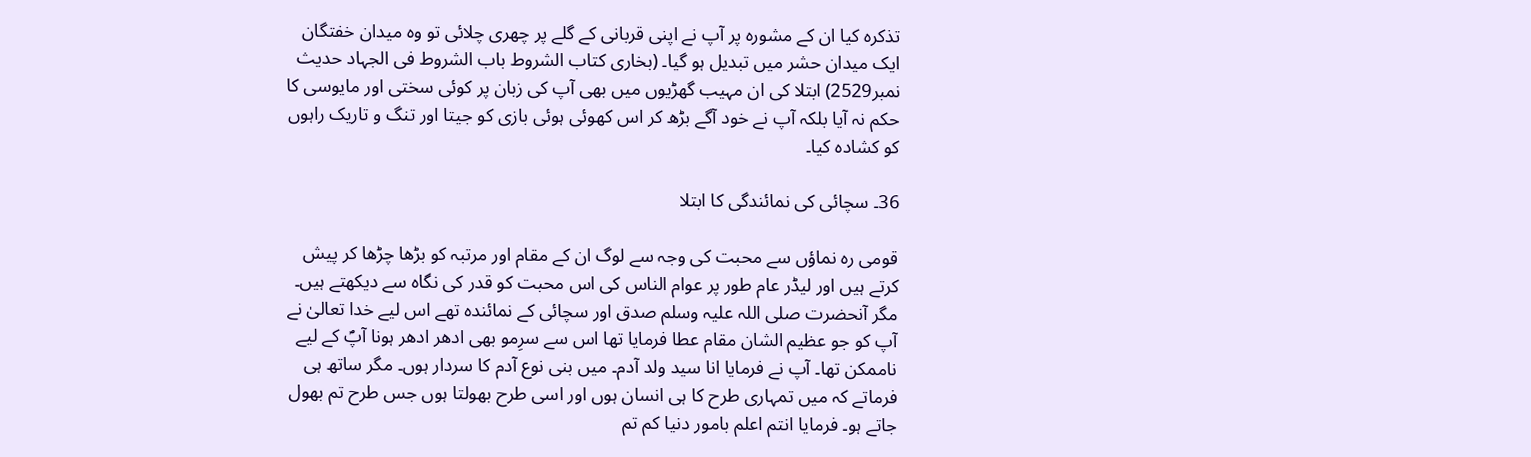تذکرہ کیا ان کے مشورہ پر آپ نے اپنی قربانی کے گلے پر چھری چلائی تو وہ میدان خفتگان ایک میدان حشر میں تبدیل ہو گیا۔ (بخاری کتاب الشروط باب الشروط فی الجہاد حدیث نمبر2529) ابتلا کی ان مہیب گھڑیوں میں بھی آپ کی زبان پر کوئی سختی اور مایوسی کا حکم نہ آیا بلکہ آپ نے خود آگے بڑھ کر اس کھوئی ہوئی بازی کو جیتا اور تنگ و تاریک راہوں کو کشادہ کیا۔

36۔ سچائی کی نمائندگی کا ابتلا

قومی رہ نماؤں سے محبت کی وجہ سے لوگ ان کے مقام اور مرتبہ کو بڑھا چڑھا کر پیش کرتے ہیں اور لیڈر عام طور پر عوام الناس کی اس محبت کو قدر کی نگاہ سے دیکھتے ہیں۔ مگر آنحضرت صلی اللہ علیہ وسلم صدق اور سچائی کے نمائندہ تھے اس لیے خدا تعالیٰ نے آپ کو جو عظیم الشان مقام عطا فرمایا تھا اس سے سرِمو بھی ادھر ادھر ہونا آپؐ کے لیے ناممکن تھا۔ آپ نے فرمایا انا سید ولد آدم۔ میں بنی نوع آدم کا سردار ہوں۔ مگر ساتھ ہی فرماتے کہ میں تمہاری طرح کا ہی انسان ہوں اور اسی طرح بھولتا ہوں جس طرح تم بھول جاتے ہو۔ فرمایا انتم اعلم بامور دنیا کم تم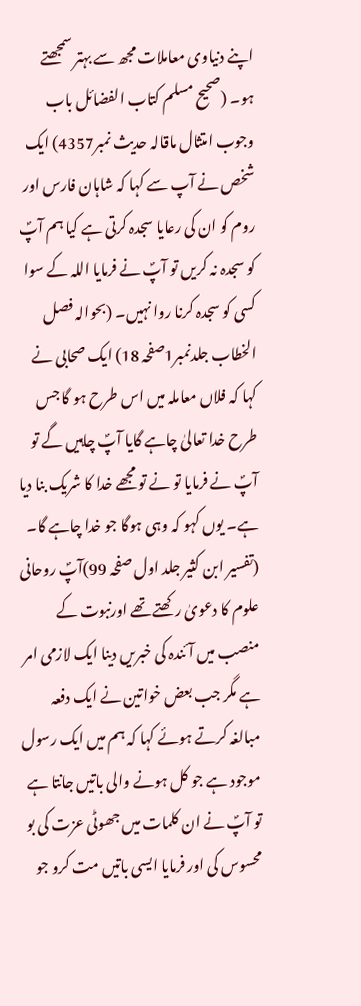اپنے دنیاوی معاملات مجھ سے بہتر سمجھتے ہو۔ (صحیح مسلم کتاب الفضائل باب وجوب امتثال ماقالہ حدیث نمبر4357) ایک شخص نے آپ سے کہا کہ شاہان فارس اور روم کو ان کی رعایا سجدہ کرتی ہے کیا ہم آپؐ کو سجدہ نہ کریں تو آپؐ نے فرمایا اللہ کے سوا کسی کو سجدہ کرنا روا نہیں۔ (بحوالہ فصل الخطاب جلدنمبر1صفحہ 18) ایک صحابی نے کہا کہ فلاں معاملہ میں اس طرح ہو گا جس طرح خدا تعالیٰ چاہے گایا آپؐ چاہیں گے تو آپؐ نے فرمایا تو نے تو مجھے خدا کا شریک بنا دیا ہے۔ یوں کہو کہ وہی ہوگا جو خدا چاہے گا۔ (تفسیر ابن کثیر جلد اول صفحہ 99)آپؐ روحانی علوم کا دعویٰ رکھتے تھے اورنبوت کے منصب میں آئندہ کی خبریں دینا ایک لازمی امر ہے مگر جب بعض خواتین نے ایک دفعہ مبالغہ کرتے ہوئے کہا کہ ہم میں ایک رسول موجود ہے جو کل ہونے والی باتیں جانتا ہے تو آپؐ نے ان کلمات میں جھوٹی عزت کی بو محسوس کی اور فرمایا ایسی باتیں مت کرو جو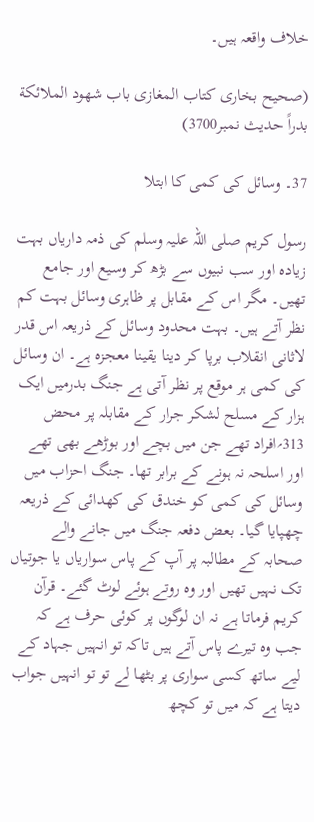خلاف واقعہ ہیں۔

(صحیح بخاری کتاب المغازی باب شھود الملائکة بدراً حدیث نمبر3700)

37۔ وسائل کی کمی کا ابتلا

رسول کریم صلی اللہ علیہ وسلم کی ذمہ داریاں بہت زیادہ اور سب نبیوں سے بڑھ کر وسیع اور جامع تھیں۔ مگر اس کے مقابل پر ظاہری وسائل بہت کم نظر آتے ہیں۔ بہت محدود وسائل کے ذریعہ اس قدر لاثانی انقلاب برپا کر دینا یقینا معجزہ ہے۔ ان وسائل کی کمی ہر موقع پر نظر آتی ہے جنگ بدرمیں ایک ہزار کے مسلح لشکر جرار کے مقابلہ پر محض 313؍افراد تھے جن میں بچے اور بوڑھے بھی تھے اور اسلحہ نہ ہونے کے برابر تھا۔ جنگ احزاب میں وسائل کی کمی کو خندق کی کھدائی کے ذریعہ چھپایا گیا۔ بعض دفعہ جنگ میں جانے والے صحابہ کے مطالبہ پر آپ کے پاس سواریاں یا جوتیاں تک نہیں تھیں اور وہ روتے ہوئے لوٹ گئے۔ قرآن کریم فرماتا ہے نہ ان لوگوں پر کوئی حرف ہے کہ جب وہ تیرے پاس آتے ہیں تاکہ تو انہیں جہاد کے لیے ساتھ کسی سواری پر بٹھا لے تو تو انہیں جواب دیتا ہے کہ میں تو کچھ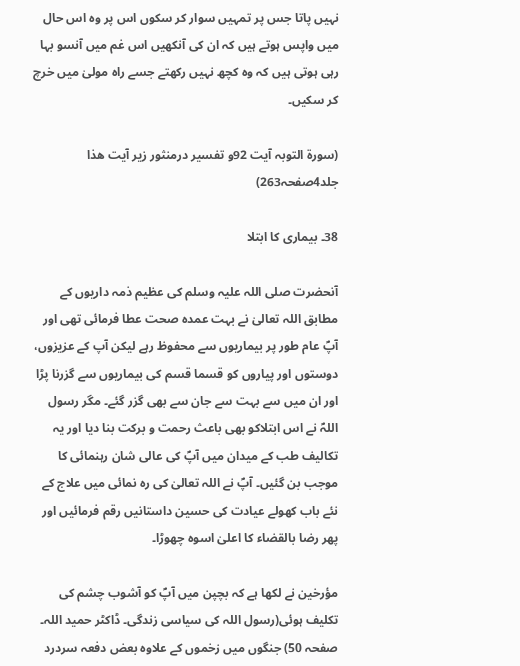نہیں پاتا جس پر تمہیں سوار کر سکوں اس پر وہ اس حال میں واپس ہوتے ہیں کہ ان کی آنکھیں اس غم میں آنسو بہا رہی ہوتی ہیں کہ وہ کچھ نہیں رکھتے جسے راہ مولیٰ میں خرچ کر سکیں۔

(سورة التوبہ آیت 92و تفسیر درمنثور زیر آیت ھذا جلد4صفحہ263)

38۔ بیماری کا ابتلا

آنحضرت صلی اللہ علیہ وسلم کی عظیم ذمہ داریوں کے مطابق اللہ تعالیٰ نے بہت عمدہ صحت عطا فرمائی تھی اور آپؐ عام طور پر بیماریوں سے محفوظ رہے لیکن آپ کے عزیزوں، دوستوں اور پیاروں کو قسما قسم کی بیماریوں سے گزرنا پڑا اور ان میں سے بہت سے جان سے بھی گزر گئے۔ مگر رسول اللہؐ نے اس ابتلاکو بھی باعث رحمت و برکت بنا دیا اور یہ تکالیف طب کے میدان میں آپؐ کی عالی شان رہنمائی کا موجب بن گئیں۔ آپؐ نے اللہ تعالیٰ کی رہ نمائی میں علاج کے نئے باب کھولے عیادت کی حسین داستانیں رقم فرمائیں اور پھر رضا بالقضاء کا اعلیٰ اسوہ چھوڑا۔

مؤرخین نے لکھا ہے کہ بچپن میں آپؐ کو آشوب چشم کی تکلیف ہوئی(رسول اللہ کی سیاسی زندگی۔ ڈاکٹر حمید اللہ۔ صفحہ 50) جنگوں میں زخموں کے علاوہ بعض دفعہ سردرد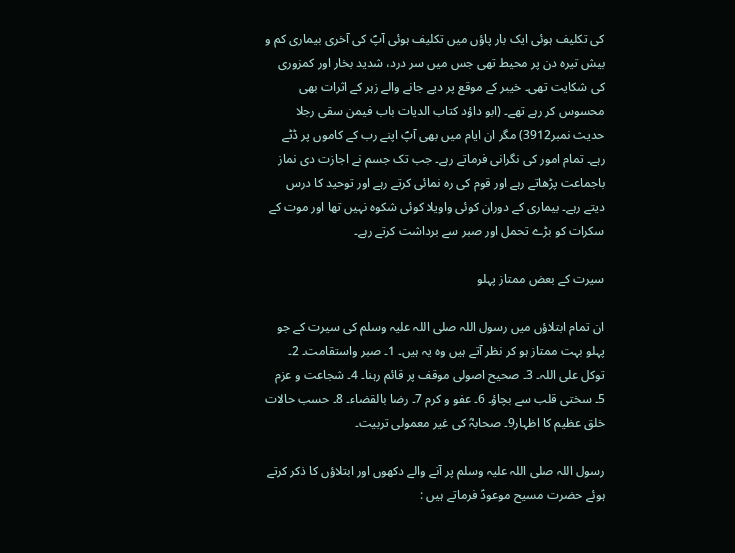کی تکلیف ہوئی ایک بار پاؤں میں تکلیف ہوئی آپؐ کی آخری بیماری کم و بیش تیرہ دن پر محیط تھی جس میں سر درد، شدید بخار اور کمزوری کی شکایت تھی۔ خیبر کے موقع پر دیے جانے والے زہر کے اثرات بھی محسوس کر رہے تھے۔ (ابو داؤد کتاب الدیات باب فیمن سقی رجلا حدیث نمبر3912) مگر ان ایام میں بھی آپؐ اپنے رب کے کاموں پر ڈٹے رہے۔ تمام امور کی نگرانی فرماتے رہے۔ جب تک جسم نے اجازت دی نماز باجماعت پڑھاتے رہے اور قوم کی رہ نمائی کرتے رہے اور توحید کا درس دیتے رہے۔ بیماری کے دوران کوئی واویلا کوئی شکوہ نہیں تھا اور موت کے سکرات کو بڑے تحمل اور صبر سے برداشت کرتے رہے۔

سیرت کے بعض ممتاز پہلو

ان تمام ابتلاؤں میں رسول اللہ صلی اللہ علیہ وسلم کی سیرت کے جو پہلو بہت ممتاز ہو کر نظر آتے ہیں وہ یہ ہیں۔ 1۔ صبر واستقامت۔ 2۔ توکل علی اللہ۔ 3۔ صحیح اصولی موقف پر قائم رہنا۔ 4۔ شجاعت و عزم 5۔ سختی قلب سے بچاؤ۔ 6۔ عفو و کرم 7۔ رضا بالقضاء۔ 8۔ حسب حالات خلق عظیم کا اظہار9۔ صحابہؓ کی غیر معمولی تربیت۔

رسول اللہ صلی اللہ علیہ وسلم پر آنے والے دکھوں اور ابتلاؤں کا ذکر کرتے ہوئے حضرت مسیح موعودؑ فرماتے ہیں :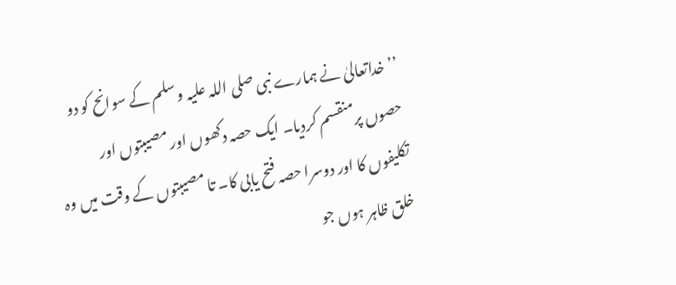’’خداتعالیٰ نے ہمارے نبی صلی اللہ علیہ وسلم کے سوانح کو دو حصوں پرمنقسم کردیا۔ ایک حصہ دکھوں اور مصیبتوں اور تکلیفوں کا اور دوسرا حصہ فتح یابی کا۔ تا مصیبتوں کے وقت میں وہ خلق ظاہر ہوں جو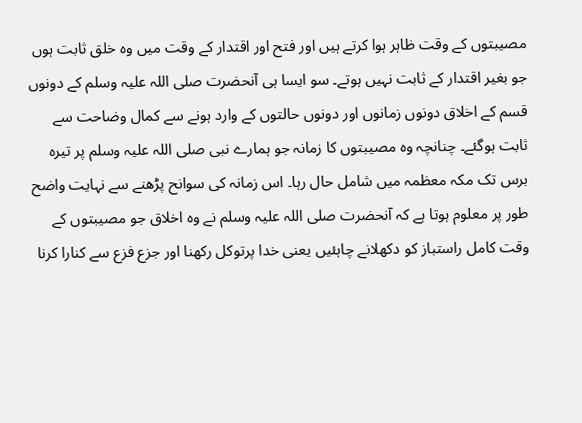مصیبتوں کے وقت ظاہر ہوا کرتے ہیں اور فتح اور اقتدار کے وقت میں وہ خلق ثابت ہوں جو بغیر اقتدار کے ثابت نہیں ہوتے۔ سو ایسا ہی آنحضرت صلی اللہ علیہ وسلم کے دونوں قسم کے اخلاق دونوں زمانوں اور دونوں حالتوں کے وارد ہونے سے کمال وضاحت سے ثابت ہوگئے۔ چنانچہ وہ مصیبتوں کا زمانہ جو ہمارے نبی صلی اللہ علیہ وسلم پر تیرہ برس تک مکہ معظمہ میں شامل حال رہا۔ اس زمانہ کی سوانح پڑھنے سے نہایت واضح طور پر معلوم ہوتا ہے کہ آنحضرت صلی اللہ علیہ وسلم نے وہ اخلاق جو مصیبتوں کے وقت کامل راستباز کو دکھلانے چاہئیں یعنی خدا پرتوکل رکھنا اور جزع فزع سے کنارا کرنا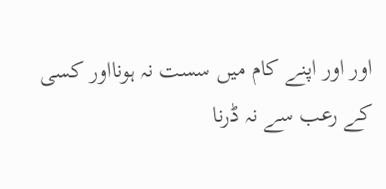اور اور اپنے کام میں سست نہ ہونااور کسی کے رعب سے نہ ڈرنا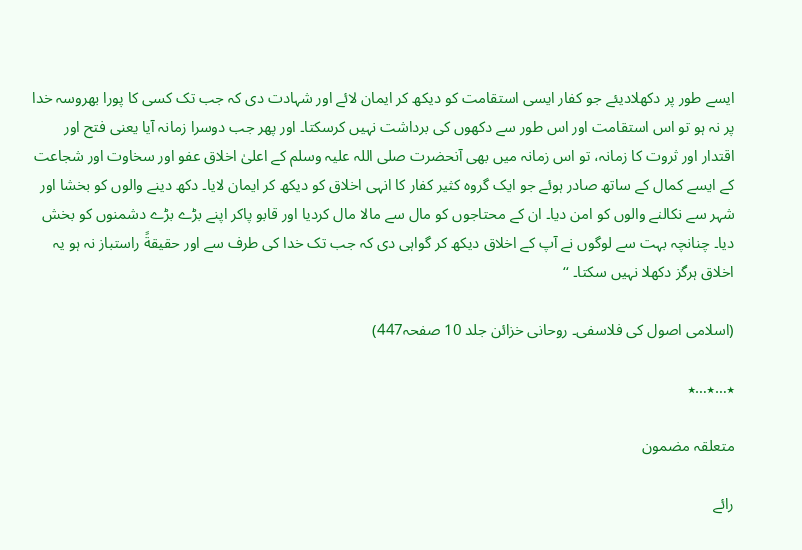ایسے طور پر دکھلادیئے جو کفار ایسی استقامت کو دیکھ کر ایمان لائے اور شہادت دی کہ جب تک کسی کا پورا بھروسہ خدا پر نہ ہو تو اس استقامت اور اس طور سے دکھوں کی برداشت نہیں کرسکتا۔ اور پھر جب دوسرا زمانہ آیا یعنی فتح اور اقتدار اور ثروت کا زمانہ، تو اس زمانہ میں بھی آنحضرت صلی اللہ علیہ وسلم کے اعلیٰ اخلاق عفو اور سخاوت اور شجاعت کے ایسے کمال کے ساتھ صادر ہوئے جو ایک گروہ کثیر کفار کا انہی اخلاق کو دیکھ کر ایمان لایا۔ دکھ دینے والوں کو بخشا اور شہر سے نکالنے والوں کو امن دیا۔ ان کے محتاجوں کو مال سے مالا مال کردیا اور قابو پاکر اپنے بڑے بڑے دشمنوں کو بخش دیا۔ چنانچہ بہت سے لوگوں نے آپ کے اخلاق دیکھ کر گواہی دی کہ جب تک خدا کی طرف سے اور حقیقةً راستباز نہ ہو یہ اخلاق ہرگز دکھلا نہیں سکتا۔ ‘‘

(اسلامی اصول کی فلاسفی۔ روحانی خزائن جلد 10 صفحہ447)

٭…٭…٭

متعلقہ مضمون

رائے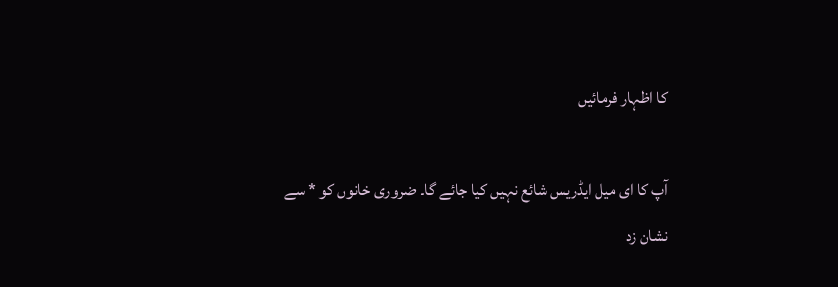کا اظہار فرمائیں

آپ کا ای میل ایڈریس شائع نہیں کیا جائے گا۔ ضروری خانوں کو * سے نشان زد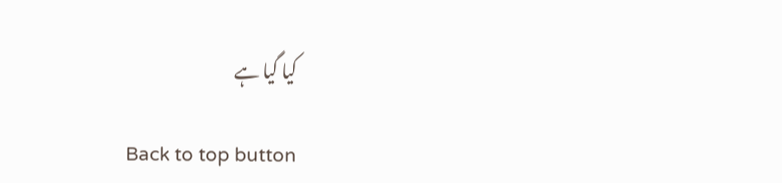کیا گیا ہے

Back to top button